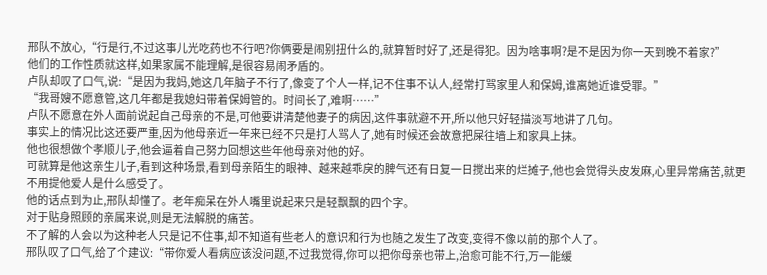邢队不放心,“行是行,不过这事儿光吃药也不行吧?你俩要是闹别扭什么的,就算暂时好了,还是得犯。因为啥事啊?是不是因为你一天到晚不着家?”
他们的工作性质就这样,如果家属不能理解,是很容易闹矛盾的。
卢队却叹了口气,说:“是因为我妈,她这几年脑子不行了,像变了个人一样,记不住事不认人,经常打骂家里人和保姆,谁离她近谁受罪。”
“我哥嫂不愿意管,这几年都是我媳妇带着保姆管的。时间长了,难啊……”
卢队不愿意在外人面前说起自己母亲的不是,可他要讲清楚他妻子的病因,这件事就避不开,所以他只好轻描淡写地讲了几句。
事实上的情况比这还要严重,因为他母亲近一年来已经不只是打人骂人了,她有时候还会故意把屎往墙上和家具上抹。
他也很想做个孝顺儿子,他会逼着自己努力回想这些年他母亲对他的好。
可就算是他这亲生儿子,看到这种场景,看到母亲陌生的眼神、越来越乖戾的脾气还有日复一日搅出来的烂摊子,他也会觉得头皮发麻,心里异常痛苦,就更不用提他爱人是什么感受了。
他的话点到为止,邢队却懂了。老年痴呆在外人嘴里说起来只是轻飘飘的四个字。
对于贴身照顾的亲属来说,则是无法解脱的痛苦。
不了解的人会以为这种老人只是记不住事,却不知道有些老人的意识和行为也随之发生了改变,变得不像以前的那个人了。
邢队叹了口气,给了个建议:“带你爱人看病应该没问题,不过我觉得,你可以把你母亲也带上,治愈可能不行,万一能缓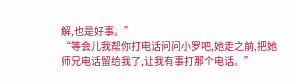解,也是好事。”
“等会儿我帮你打电话问问小罗吧,她走之前,把她师兄电话留给我了,让我有事打那个电话。”